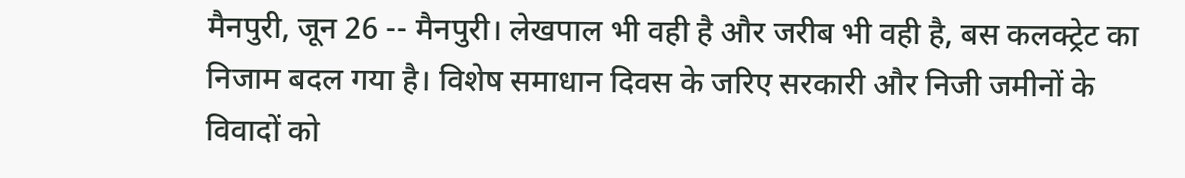मैनपुरी, जून 26 -- मैनपुरी। लेखपाल भी वही है और जरीब भी वही है, बस कलक्ट्रेट का निजाम बदल गया है। विशेष समाधान दिवस के जरिए सरकारी और निजी जमीनों के विवादों को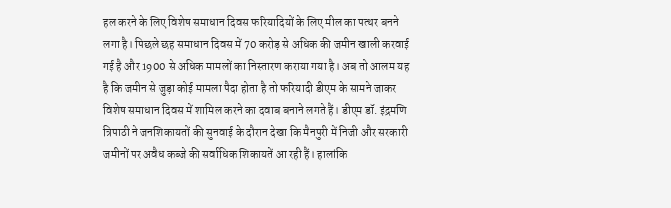हल करने के लिए विशेष समाधान दिवस फरियादियों के लिए मील का पत्थर बनने लगा है। पिछले छह समाधान दिवस में 70 करोड़ से अधिक की जमीन खाली करवाई गई है और 1900 से अधिक मामलों का निस्तारण कराया गया है। अब तो आलम यह है कि जमीन से जुड़ा कोई मामला पैदा होता है तो फरियादी डीएम के सामने जाकर विशेष समाधान दिवस में शामिल करने का दवाब बनाने लगते हैं। डीएम डॉ. इंद्रमणि त्रिपाठी ने जनशिकायतों की सुनवाई के दौरान देखा कि मैनपुरी में निजी और सरकारी जमीनों पर अवैध कब्जे की सर्वाधिक शिकायतें आ रही हैं। हालांकि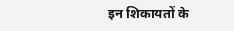इन शिकायतों के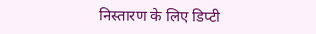निस्तारण के लिए डिप्टी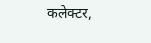कलेक्टर,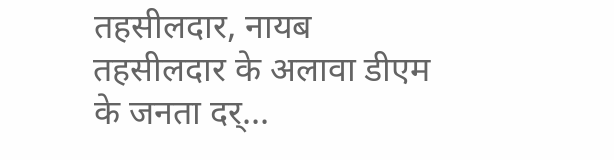तहसीलदार, नायब तहसीलदार के अलावा डीएम के जनता दर्...